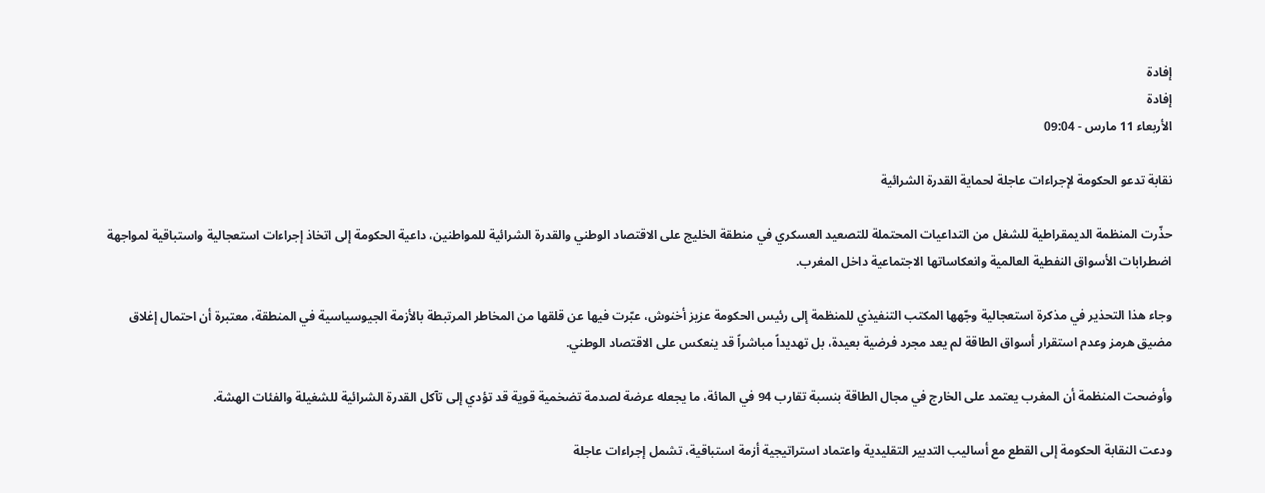إفادة
إفادة
الأربعاء 11 مارس - 09:04

نقابة تدعو الحكومة لإجراءات عاجلة لحماية القدرة الشرائية

حذّرت المنظمة الديمقراطية للشغل من التداعيات المحتملة للتصعيد العسكري في منطقة الخليج على الاقتصاد الوطني والقدرة الشرائية للمواطنين، داعية الحكومة إلى اتخاذ إجراءات استعجالية واستباقية لمواجهة اضطرابات الأسواق النفطية العالمية وانعكاساتها الاجتماعية داخل المغرب.

وجاء هذا التحذير في مذكرة استعجالية وجّهها المكتب التنفيذي للمنظمة إلى رئيس الحكومة عزيز أخنوش، عبّرت فيها عن قلقها من المخاطر المرتبطة بالأزمة الجيوسياسية في المنطقة، معتبرة أن احتمال إغلاق مضيق هرمز وعدم استقرار أسواق الطاقة لم يعد مجرد فرضية بعيدة، بل تهديداً مباشراً قد ينعكس على الاقتصاد الوطني.

وأوضحت المنظمة أن المغرب يعتمد على الخارج في مجال الطاقة بنسبة تقارب 94 في المائة، ما يجعله عرضة لصدمة تضخمية قوية قد تؤدي إلى تآكل القدرة الشرائية للشغيلة والفئات الهشة.

ودعت النقابة الحكومة إلى القطع مع أساليب التدبير التقليدية واعتماد استراتيجية أزمة استباقية، تشمل إجراءات عاجلة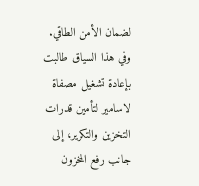لضمان الأمن الطاقي. وفي هذا السياق طالبت بإعادة تشغيل مصفاة لاسامير لتأمين قدرات التخزين والتكرير، إلى جانب رفع المخزون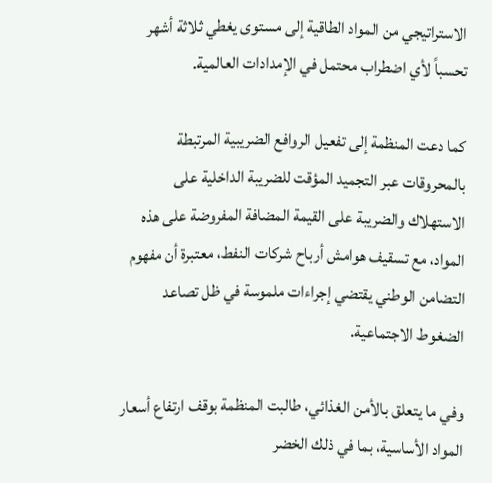الاستراتيجي من المواد الطاقية إلى مستوى يغطي ثلاثة أشهر تحسباً لأي اضطراب محتمل في الإمدادات العالمية.

كما دعت المنظمة إلى تفعيل الروافع الضريبية المرتبطة بالمحروقات عبر التجميد المؤقت للضريبة الداخلية على الاستهلاك والضريبة على القيمة المضافة المفروضة على هذه المواد، مع تسقيف هوامش أرباح شركات النفط، معتبرة أن مفهوم التضامن الوطني يقتضي إجراءات ملموسة في ظل تصاعد الضغوط الاجتماعية.

وفي ما يتعلق بالأمن الغذائي، طالبت المنظمة بوقف ارتفاع أسعار المواد الأساسية، بما في ذلك الخضر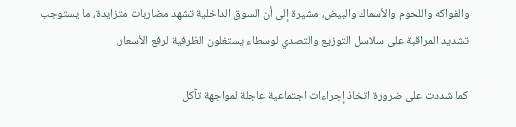والفواكه واللحوم والأسماك والبيض، مشيرة إلى أن السوق الداخلية تشهد مضاربات متزايدة، ما يستوجب تشديد المراقبة على سلاسل التوزيع والتصدي لوسطاء يستغلون الظرفية لرفع الأسعار.

كما شددت على ضرورة اتخاذ إجراءات اجتماعية عاجلة لمواجهة تآكل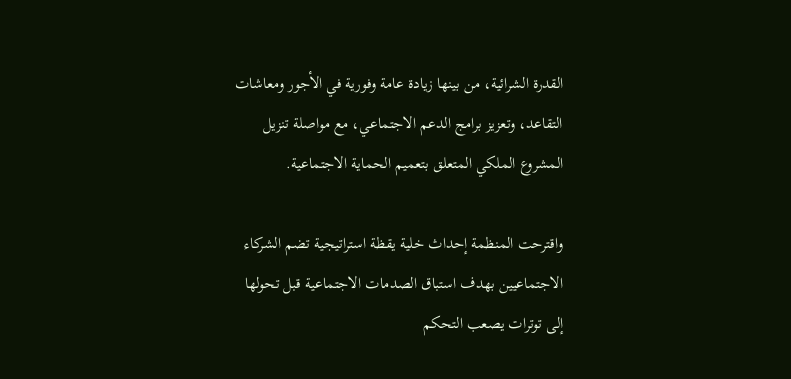القدرة الشرائية، من بينها زيادة عامة وفورية في الأجور ومعاشات التقاعد، وتعزيز برامج الدعم الاجتماعي، مع مواصلة تنزيل المشروع الملكي المتعلق بتعميم الحماية الاجتماعية.

واقترحت المنظمة إحداث خلية يقظة استراتيجية تضم الشركاء الاجتماعيين بهدف استباق الصدمات الاجتماعية قبل تحولها إلى توترات يصعب التحكم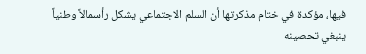فيها، مؤكدة في ختام مذكرتها أن السلم الاجتماعي يشكل رأسمالاً وطنياً ينبغي تحصينه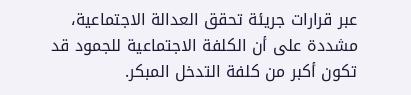عبر قرارات جريئة تحقق العدالة الاجتماعية، مشددة على أن الكلفة الاجتماعية للجمود قد تكون أكبر من كلفة التدخل المبكر.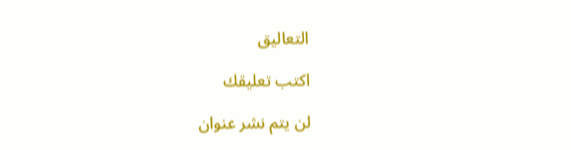التعاليق

اكتب تعليقك

لن يتم نشر عنوان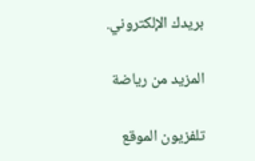بريدك الإلكتروني.

المزيد من رياضة

تلفزيون الموقع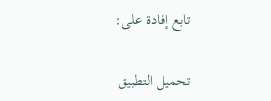تابع إفادة على:

تحميل التطبيق